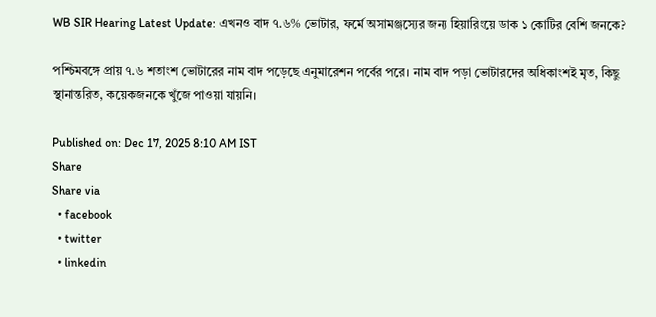WB SIR Hearing Latest Update: এখনও বাদ ৭.৬% ভোটার, ফর্মে অসামঞ্জস্যের জন্য হিয়ারিংয়ে ডাক ১ কোটির বেশি জনকে?

পশ্চিমবঙ্গে প্রায় ৭.৬ শতাংশ ভোটারের নাম বাদ পড়েছে এনুমারেশন পর্বের পরে। নাম বাদ পড়া ভোটারদের অধিকাংশই মৃত, কিছু স্থানান্তরিত, কয়েকজনকে খুঁজে পাওয়া যায়নি।

Published on: Dec 17, 2025 8:10 AM IST
Share
Share via
  • facebook
  • twitter
  • linkedin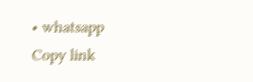• whatsapp
Copy link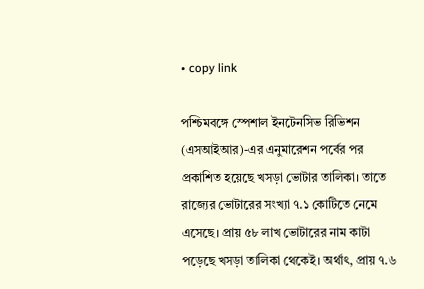• copy link

পশ্চিমবঙ্গে স্পেশাল ইনটেনসিভ রিভিশন (এসআইআর)-এর এনুমারেশন পর্বের পর প্রকাশিত হয়েছে খসড়া ভোটার তালিকা। তাতে রাজ্যের ভোটারের সংখ্যা ৭.১ কোটিতে নেমে এসেছে। প্রায় ৫৮ লাখ ভোটারের নাম কাটা পড়েছে খসড়া তালিকা থেকেই। অর্থাৎ, প্রায় ৭.৬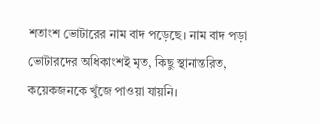শতাংশ ভোটারের নাম বাদ পড়েছে। নাম বাদ পড়া ভোটারদের অধিকাংশই মৃত, কিছু স্থানান্তরিত, কয়েকজনকে খুঁজে পাওয়া যায়নি।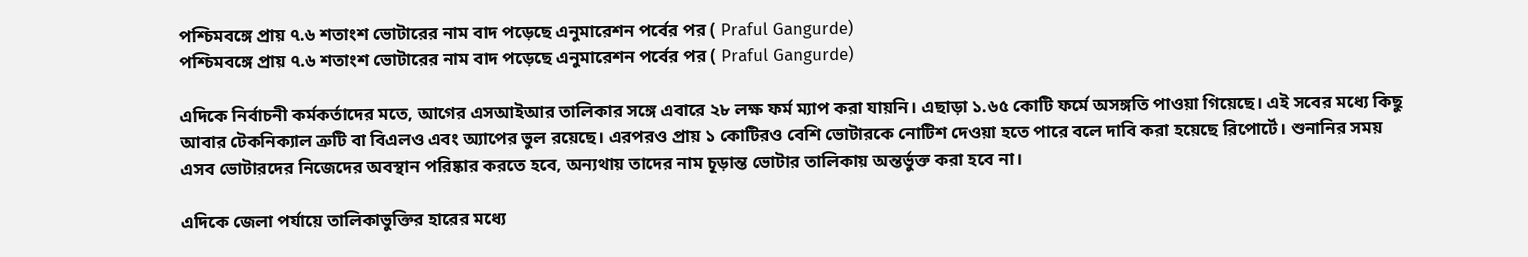পশ্চিমবঙ্গে প্রায় ৭.৬ শতাংশ ভোটারের নাম বাদ পড়েছে এনুমারেশন পর্বের পর ( Praful Gangurde)
পশ্চিমবঙ্গে প্রায় ৭.৬ শতাংশ ভোটারের নাম বাদ পড়েছে এনুমারেশন পর্বের পর ( Praful Gangurde)

এদিকে নির্বাচনী কর্মকর্তাদের মতে, আগের এসআইআর তালিকার সঙ্গে এবারে ২৮ লক্ষ ফর্ম ম্যাপ করা যায়নি। এছাড়া ১.৬৫ কোটি ফর্মে অসঙ্গতি পাওয়া গিয়েছে। এই সবের মধ্যে কিছু আবার টেকনিক্যাল ত্রুটি বা বিএলও এবং অ্যাপের ভুল রয়েছে। এরপরও প্রায় ১ কোটিরও বেশি ভোটারকে নোটিশ দেওয়া হতে পারে বলে দাবি করা হয়েছে রিপোর্টে। শুনানির সময় এসব ভোটারদের নিজেদের অবস্থান পরিষ্কার করতে হবে, অন্যথায় তাদের নাম চূড়ান্ত ভোটার তালিকায় অন্তর্ভুক্ত করা হবে না।

এদিকে জেলা পর্যায়ে তালিকাভুক্তির হারের মধ্যে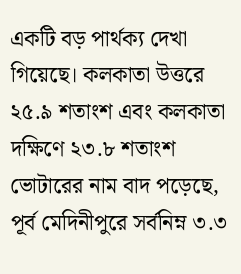একটি বড় পার্থক্য দেখা গিয়েছে। কলকাতা উত্তরে ২৫.৯ শতাংশ এবং কলকাতা দক্ষিণে ২৩.৮ শতাংশ ভোটারের নাম বাদ পড়েছে, পূর্ব মেদিনীপুরে সর্বনিম্ন ৩.৩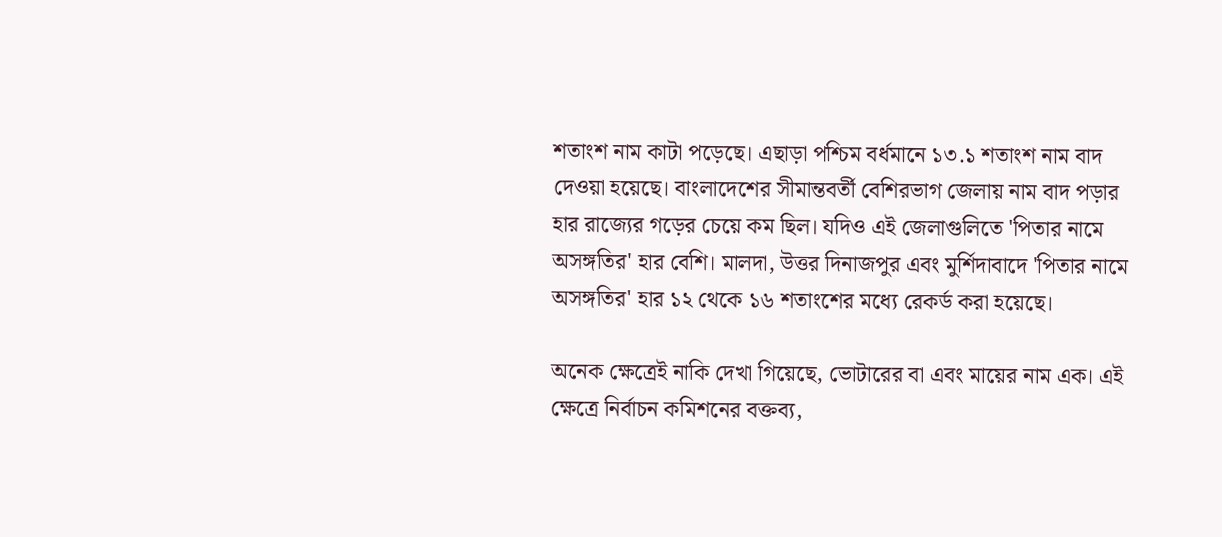শতাংশ নাম কাটা পড়েছে। এছাড়া পশ্চিম বর্ধমানে ১৩.১ শতাংশ নাম বাদ দেওয়া হয়েছে। বাংলাদেশের সীমান্তবর্তী বেশিরভাগ জেলায় নাম বাদ পড়ার হার রাজ্যের গড়ের চেয়ে কম ছিল। যদিও এই জেলাগুলিতে 'পিতার নামে অসঙ্গতির' হার বেশি। মালদা, উত্তর দিনাজপুর এবং মুর্শিদাবাদে 'পিতার নামে অসঙ্গতির' হার ১২ থেকে ১৬ শতাংশের মধ্যে রেকর্ড করা হয়েছে।

অনেক ক্ষেত্রেই নাকি দেখা গিয়েছে, ভোটারের বা এবং মায়ের নাম এক। এই ক্ষেত্রে নির্বাচন কমিশনের বক্তব্য,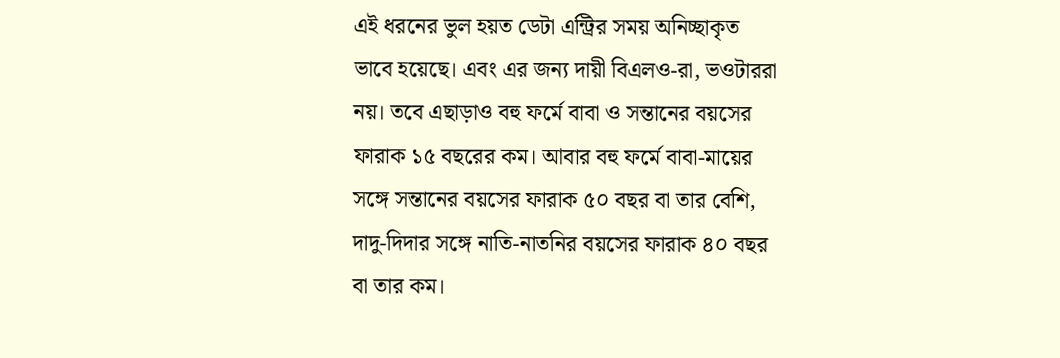এই ধরনের ভুল হয়ত ডেটা এন্ট্রির সময় অনিচ্ছাকৃত ভাবে হয়েছে। এবং এর জন্য দায়ী বিএলও-রা, ভওটাররা নয়। তবে এছাড়াও বহু ফর্মে বাবা ও সন্তানের বয়সের ফারাক ১৫ বছরের কম। আবার বহু ফর্মে বাবা-মায়ের সঙ্গে সন্তানের বয়সের ফারাক ৫০ বছর বা তার বেশি, দাদু-দিদার সঙ্গে নাতি-নাতনির বয়সের ফারাক ৪০ বছর বা তার কম।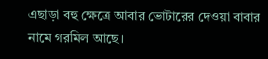এছাড়া বহু ক্ষেত্রে আবার ভোটারের দেওয়া বাবার নামে গরমিল আছে।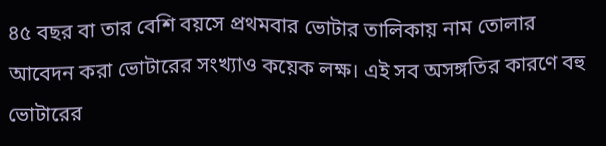৪৫ বছর বা তার বেশি বয়সে প্রথমবার ভোটার তালিকায় নাম তোলার আবেদন করা ভোটারের সংখ্যাও কয়েক লক্ষ। এই সব অসঙ্গতির কারণে বহু ভোটারের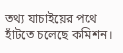তথ্য যাচাইয়ের পথে হাঁটতে চলেছে কমিশন।